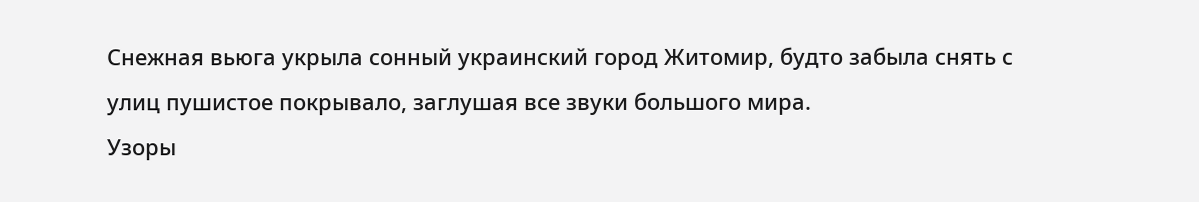Снежная вьюга укрыла сонный украинский город Житомир, будто забыла снять с улиц пушистое покрывало, заглушая все звуки большого мира.
Узоры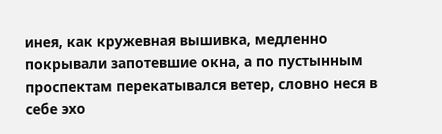инея, как кружевная вышивка, медленно покрывали запотевшие окна, а по пустынным проспектам перекатывался ветер, словно неся в себе эхо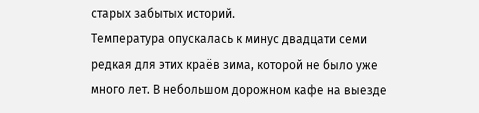старых забытых историй.
Температура опускалась к минус двадцати семи редкая для этих краёв зима, которой не было уже много лет. В небольшом дорожном кафе на выезде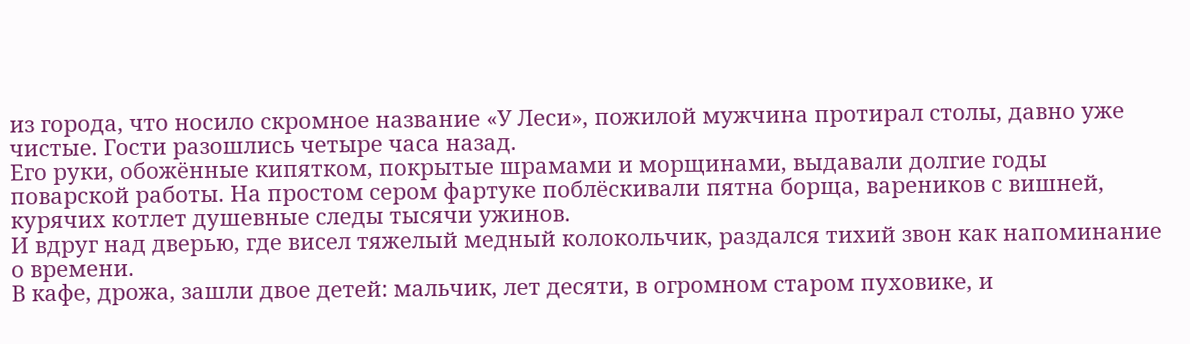из города, что носило скромное название «У Леси», пожилой мужчина протирал столы, давно уже чистые. Гости разошлись четыре часа назад.
Его руки, обожённые кипятком, покрытые шрамами и морщинами, выдавали долгие годы поварской работы. На простом сером фартуке поблёскивали пятна борща, вареников с вишней, курячих котлет душевные следы тысячи ужинов.
И вдруг над дверью, где висел тяжелый медный колокольчик, раздался тихий звон как напоминание о времени.
В кафе, дрожа, зашли двое детей: мальчик, лет десяти, в огромном старом пуховике, и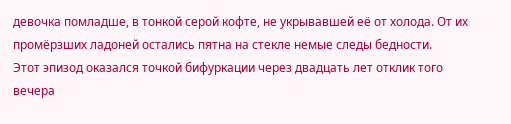девочка помладше, в тонкой серой кофте, не укрывавшей её от холода. От их промёрзших ладоней остались пятна на стекле немые следы бедности.
Этот эпизод оказался точкой бифуркации через двадцать лет отклик того вечера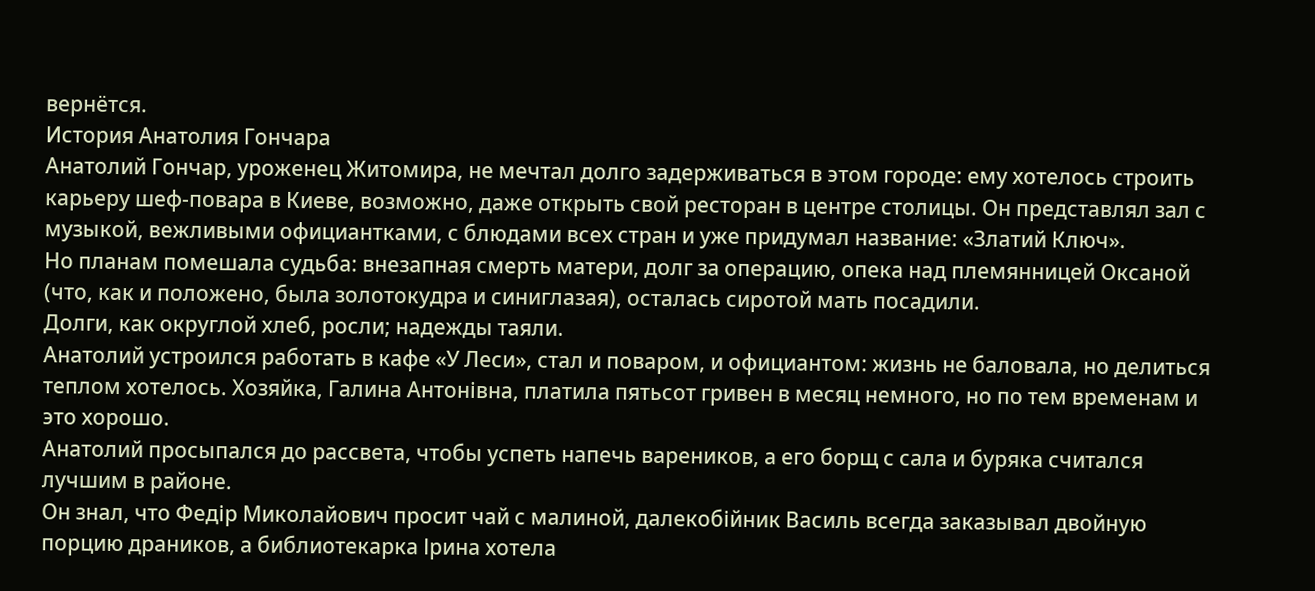вернётся.
История Анатолия Гончара
Анатолий Гончар, уроженец Житомира, не мечтал долго задерживаться в этом городе: ему хотелось строить карьеру шеф-повара в Киеве, возможно, даже открыть свой ресторан в центре столицы. Он представлял зал с музыкой, вежливыми официантками, с блюдами всех стран и уже придумал название: «Златий Ключ».
Но планам помешала судьба: внезапная смерть матери, долг за операцию, опека над племянницей Оксаной (что, как и положено, была золотокудра и синиглазая), осталась сиротой мать посадили.
Долги, как округлой хлеб, росли; надежды таяли.
Анатолий устроился работать в кафе «У Леси», стал и поваром, и официантом: жизнь не баловала, но делиться теплом хотелось. Хозяйка, Галина Антонівна, платила пятьсот гривен в месяц немного, но по тем временам и это хорошо.
Анатолий просыпался до рассвета, чтобы успеть напечь вареников, а его борщ с сала и буряка считался лучшим в районе.
Он знал, что Федір Миколайович просит чай с малиной, далекобійник Василь всегда заказывал двойную порцию драников, а библиотекарка Ірина хотела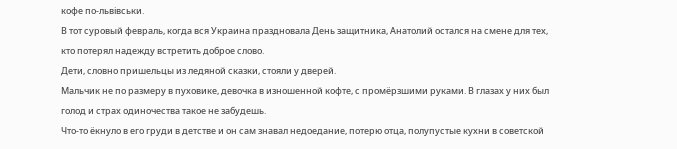кофе по-львівськи.
В тот суровый февраль, когда вся Украина праздновала День защитника, Анатолий остался на смене для тех, кто потерял надежду встретить доброе слово.
Дети, словно пришельцы из ледяной сказки, стояли у дверей.
Мальчик не по размеру в пуховике, девочка в изношенной кофте, с промёрзшими руками. В глазах у них был голод и страх одиночества такое не забудешь.
Что-то ёкнуло в его груди в детстве и он сам знавал недоедание, потерю отца, полупустые кухни в советской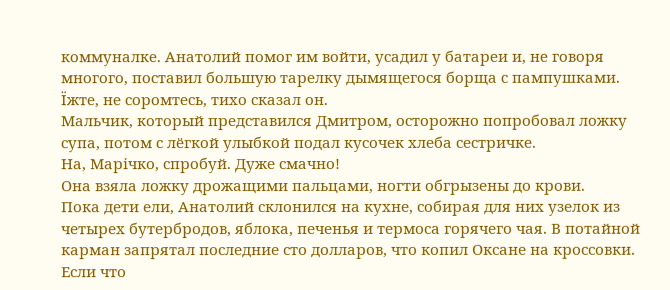коммуналке. Анатолий помог им войти, усадил у батареи и, не говоря многого, поставил большую тарелку дымящегося борща с пампушками.
Їжте, не соромтесь, тихо сказал он.
Мальчик, который представился Дмитром, осторожно попробовал ложку супа, потом с лёгкой улыбкой подал кусочек хлеба сестричке.
На, Марічко, спробуй. Дуже смачно!
Она взяла ложку дрожащими пальцами, ногти обгрызены до крови.
Пока дети ели, Анатолий склонился на кухне, собирая для них узелок из четырех бутербродов, яблока, печенья и термоса горячего чая. В потайной карман запрятал последние сто долларов, что копил Оксане на кроссовки.
Если что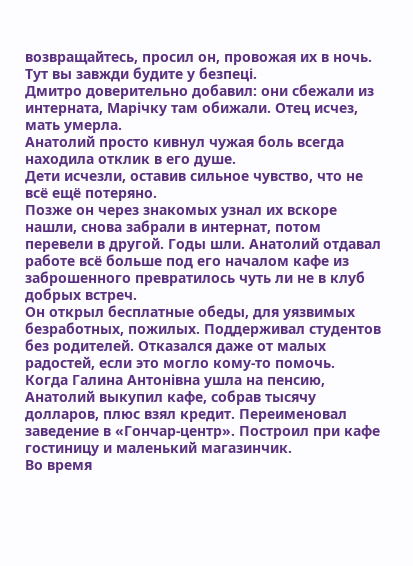возвращайтесь, просил он, провожая их в ночь. Тут вы завжди будите у безпеці.
Дмитро доверительно добавил: они сбежали из интерната, Марічку там обижали. Отец исчез, мать умерла.
Анатолий просто кивнул чужая боль всегда находила отклик в его душе.
Дети исчезли, оставив сильное чувство, что не всё ещё потеряно.
Позже он через знакомых узнал их вскоре нашли, снова забрали в интернат, потом перевели в другой. Годы шли. Анатолий отдавал работе всё больше под его началом кафе из заброшенного превратилось чуть ли не в клуб добрых встреч.
Он открыл бесплатные обеды, для уязвимых безработных, пожилых. Поддерживал студентов без родителей. Отказался даже от малых радостей, если это могло кому-то помочь.
Когда Галина Антонівна ушла на пенсию, Анатолий выкупил кафе, собрав тысячу долларов, плюс взял кредит. Переименовал заведение в «Гончар-центр». Построил при кафе гостиницу и маленький магазинчик.
Во время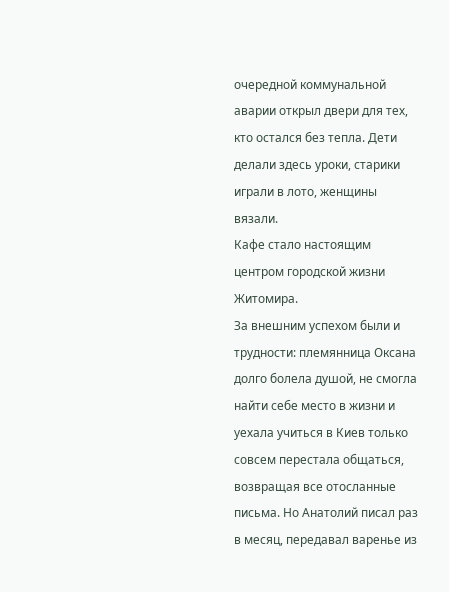очередной коммунальной аварии открыл двери для тех, кто остался без тепла. Дети делали здесь уроки, старики играли в лото, женщины вязали.
Кафе стало настоящим центром городской жизни Житомира.
За внешним успехом были и трудности: племянница Оксана долго болела душой, не смогла найти себе место в жизни и уехала учиться в Киев только совсем перестала общаться, возвращая все отосланные письма. Но Анатолий писал раз в месяц, передавал варенье из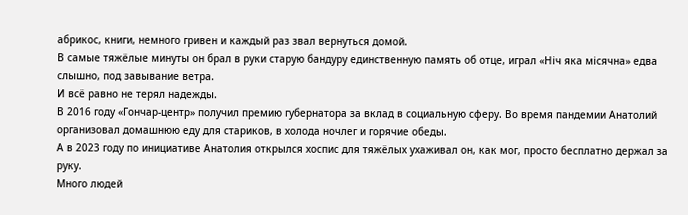абрикос, книги, немного гривен и каждый раз звал вернуться домой.
В самые тяжёлые минуты он брал в руки старую бандуру единственную память об отце, играл «Ніч яка місячна» едва слышно, под завывание ветра.
И всё равно не терял надежды.
В 2016 году «Гончар-центр» получил премию губернатора за вклад в социальную сферу. Во время пандемии Анатолий организовал домашнюю еду для стариков, в холода ночлег и горячие обеды.
А в 2023 году по инициативе Анатолия открылся хоспис для тяжёлых ухаживал он, как мог, просто бесплатно держал за руку.
Много людей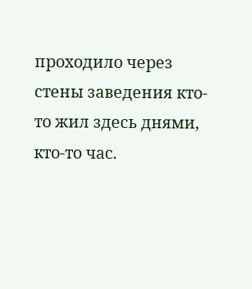проходило через стены заведения кто-то жил здесь днями, кто-то час.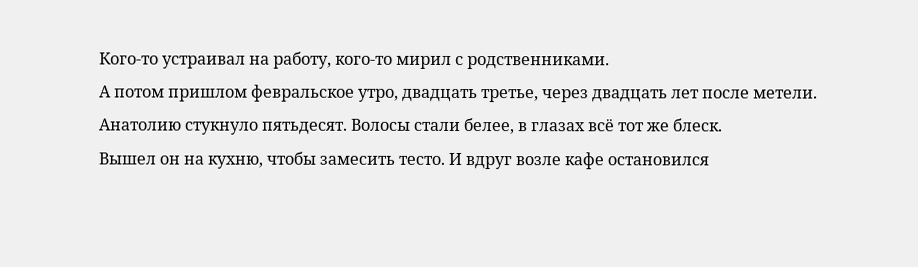Кого-то устраивал на работу, кого-то мирил с родственниками.
А потом пришлом февральское утро, двадцать третье, через двадцать лет после метели.
Анатолию стукнуло пятьдесят. Волосы стали белее, в глазах всё тот же блеск.
Вышел он на кухню, чтобы замесить тесто. И вдруг возле кафе остановился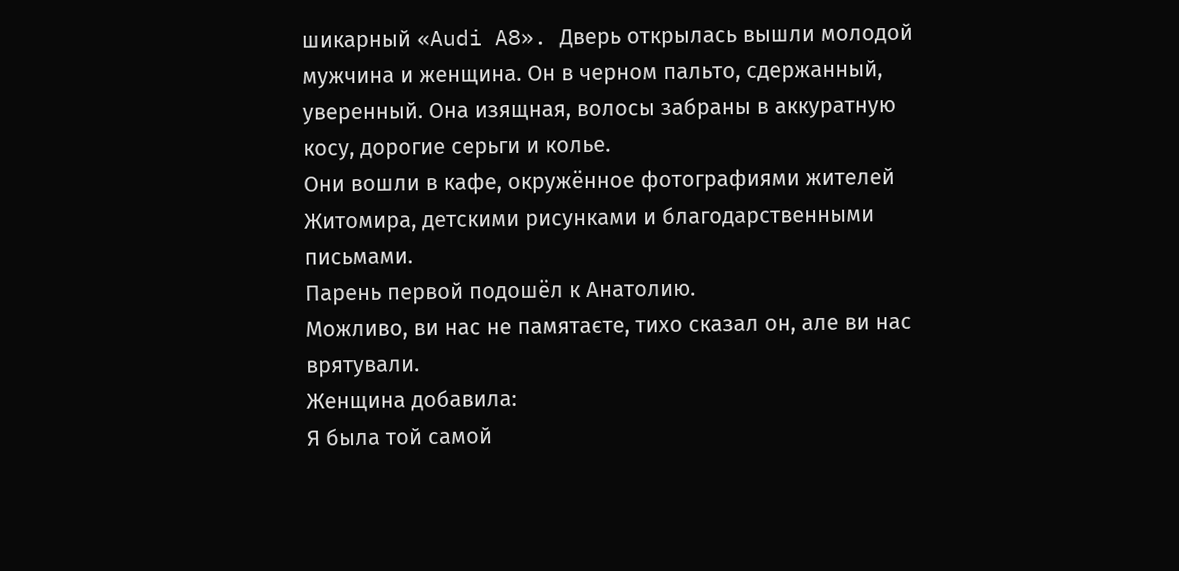шикарный «Audi A8». Дверь открылась вышли молодой мужчина и женщина. Он в черном пальто, сдержанный, уверенный. Она изящная, волосы забраны в аккуратную косу, дорогие серьги и колье.
Они вошли в кафе, окружённое фотографиями жителей Житомира, детскими рисунками и благодарственными письмами.
Парень первой подошёл к Анатолию.
Можливо, ви нас не памятаєте, тихо сказал он, але ви нас врятували.
Женщина добавила:
Я была той самой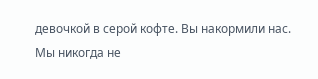девочкой в серой кофте. Вы накормили нас. Мы никогда не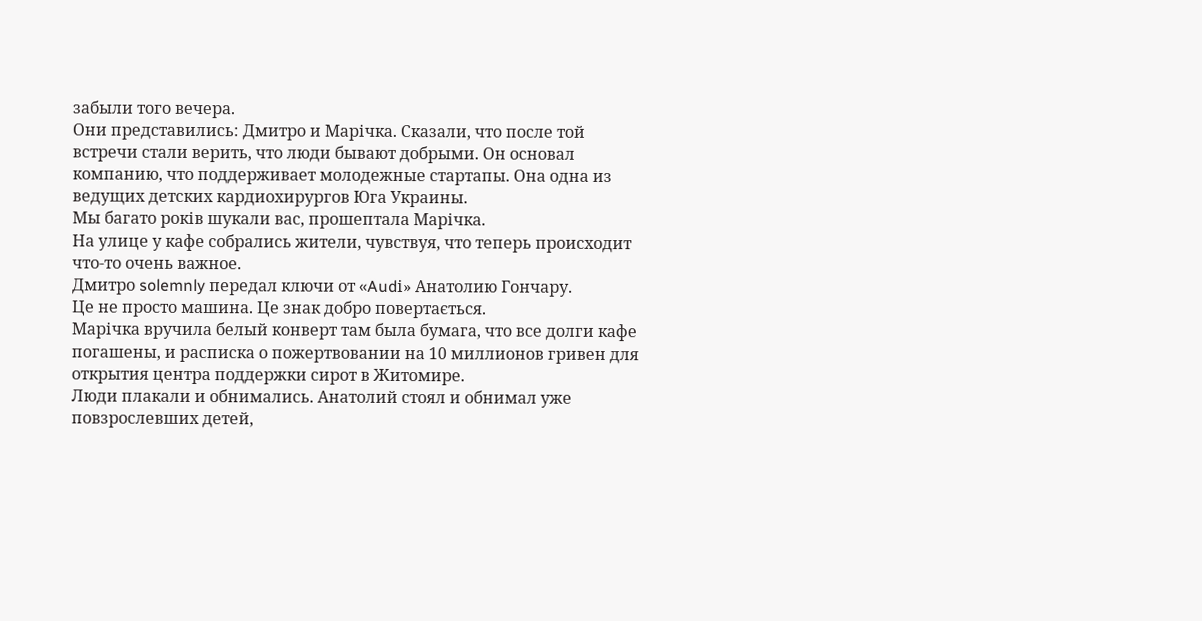забыли того вечера.
Они представились: Дмитро и Марічка. Сказали, что после той встречи стали верить, что люди бывают добрыми. Он основал компанию, что поддерживает молодежные стартапы. Она одна из ведущих детских кардиохирургов Юга Украины.
Мы багато років шукали вас, прошептала Марічка.
На улице у кафе собрались жители, чувствуя, что теперь происходит что-то очень важное.
Дмитро solemnly передал ключи от «Audі» Анатолию Гончару.
Це не просто машина. Це знак добро повертається.
Марічка вручила белый конверт там была бумага, что все долги кафе погашены, и расписка о пожертвовании на 10 миллионов гривен для открытия центра поддержки сирот в Житомире.
Люди плакали и обнимались. Анатолий стоял и обнимал уже повзрослевших детей,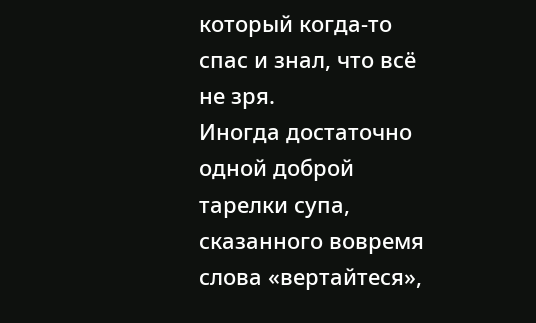который когда-то спас и знал, что всё не зря.
Иногда достаточно одной доброй тарелки супа, сказанного вовремя слова «вертайтеся»,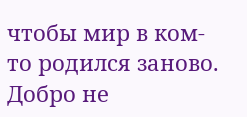чтобы мир в ком-то родился заново. Добро не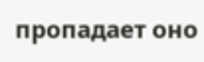пропадает оно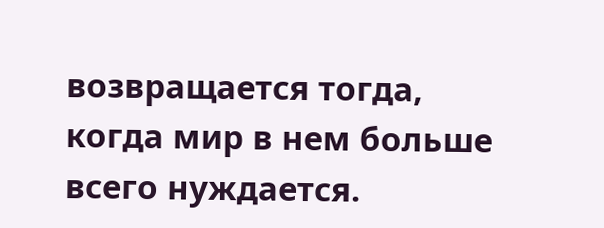возвращается тогда, когда мир в нем больше всего нуждается.